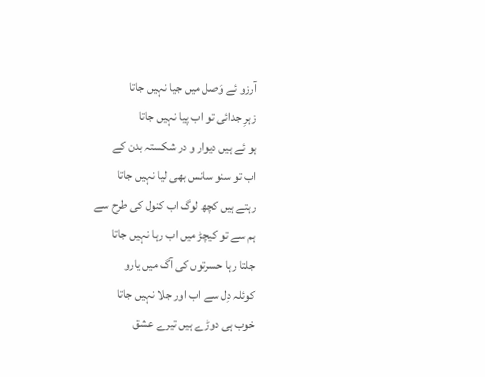آرزو ئے وَصل میں جیا نہیں جاتا
زہرِ جدائی تو اب پیا نہیں جاتا
ہو ئے ہیں دیوار و در شکستہ بدن کے
اب تو سنو سانس بھی لیا نہیں جاتا
رہتے ہیں کچھ لوگ اب کنول کی طرح سے
ہم سے تو کیچڑ میں اب رہا نہیں جاتا
جلتا رہا حسرتوں کی آگ میں یارو
کوئلہ دِل سے اب اور جلا نہیں جاتا
خوب ہی دوڑے ہیں تیرے عشق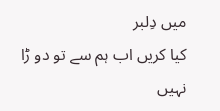میں دِلبر
کیا کریں اب ہم سے تو دو ڑا نہیں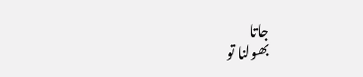جاتا
بھولنا تو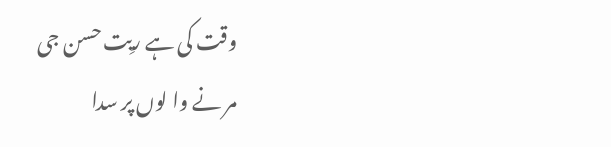وقت کی ہے ریِت حسن جی
مر نے وا لوں پر سدا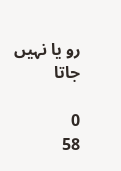رو یا نہیں جاتا

0
58